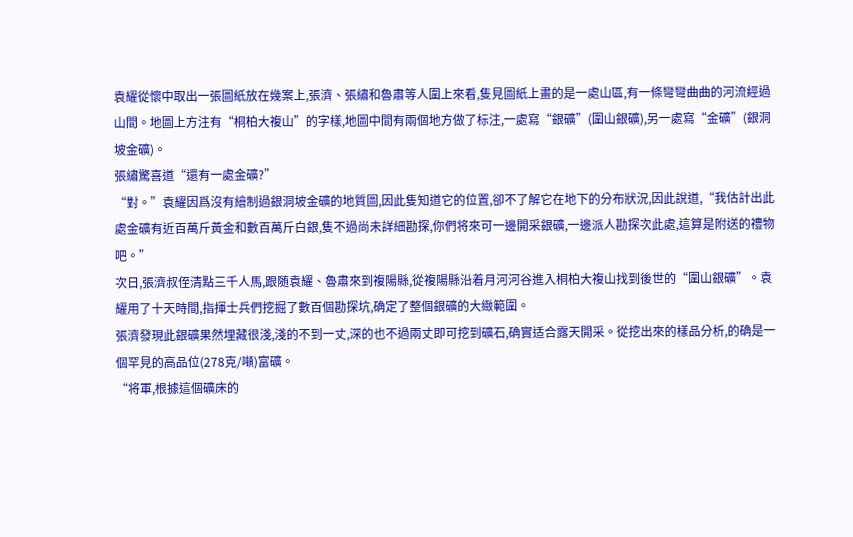袁耀從懷中取出一張圖紙放在幾案上,張濟、張繡和魯肅等人圍上來看,隻見圖紙上畫的是一處山區,有一條彎彎曲曲的河流經過山間。地圖上方注有“桐柏大複山”的字樣,地圖中間有兩個地方做了标注,一處寫“銀礦”(圍山銀礦),另一處寫“金礦”(銀洞坡金礦)。
張繡驚喜道“還有一處金礦?”
“對。”袁耀因爲沒有繪制過銀洞坡金礦的地質圖,因此隻知道它的位置,卻不了解它在地下的分布狀況,因此說道,“我估計出此處金礦有近百萬斤黃金和數百萬斤白銀,隻不過尚未詳細勘探,你們将來可一邊開采銀礦,一邊派人勘探次此處,這算是附送的禮物吧。”
次日,張濟叔侄清點三千人馬,跟随袁耀、魯肅來到複陽縣,從複陽縣沿着月河河谷進入桐柏大複山找到後世的“圍山銀礦”。袁耀用了十天時間,指揮士兵們挖掘了數百個勘探坑,确定了整個銀礦的大緻範圍。
張濟發現此銀礦果然埋藏很淺,淺的不到一丈,深的也不過兩丈即可挖到礦石,确實适合露天開采。從挖出來的樣品分析,的确是一個罕見的高品位(278克/噸)富礦。
“将軍,根據這個礦床的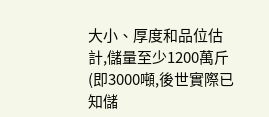大小、厚度和品位估計,儲量至少1200萬斤(即3000噸,後世實際已知儲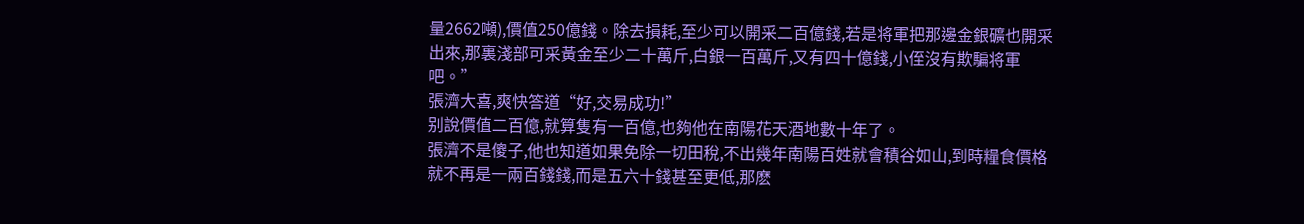量2662噸),價值250億錢。除去損耗,至少可以開采二百億錢,若是将軍把那邊金銀礦也開采出來,那裏淺部可采黃金至少二十萬斤,白銀一百萬斤,又有四十億錢,小侄沒有欺騙将軍吧。”
張濟大喜,爽快答道“好,交易成功!”
别說價值二百億,就算隻有一百億,也夠他在南陽花天酒地數十年了。
張濟不是傻子,他也知道如果免除一切田稅,不出幾年南陽百姓就會積谷如山,到時糧食價格就不再是一兩百錢錢,而是五六十錢甚至更低,那麽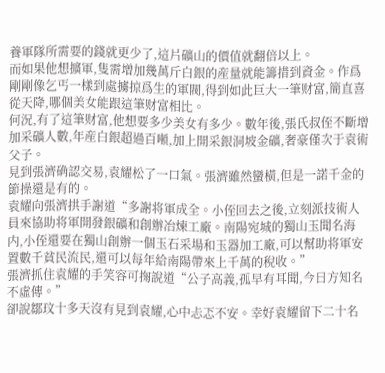養軍隊所需要的錢就更少了,這片礦山的價值就翻倍以上。
而如果他想擴軍,隻需增加幾萬斤白銀的産量就能籌措到資金。作爲剛剛像乞丐一樣到處擄掠爲生的軍閥,得到如此巨大一筆财富,簡直喜從天降,哪個美女能跟這筆财富相比。
何況,有了這筆财富,他想要多少美女有多少。數年後,張氏叔侄不斷增加采礦人數,年産白銀超過百噸,加上開采銀洞坡金礦,奢豪僅次于袁術父子。
見到張濟确認交易,袁耀松了一口氣。張濟雖然蠻橫,但是一諾千金的節操還是有的。
袁耀向張濟拱手謝道“多謝将軍成全。小侄回去之後,立刻派技術人員來協助将軍開發銀礦和創辦冶煉工廠。南陽宛城的獨山玉聞名海内,小侄還要在獨山創辦一個玉石采場和玉器加工廠,可以幫助将軍安置數千貧民流民,還可以每年給南陽帶來上千萬的稅收。”
張濟抓住袁耀的手笑容可掬說道“公子高義,孤早有耳聞,今日方知名不虛傳。”
卻說鄒玟十多天沒有見到袁耀,心中忐忑不安。幸好袁耀留下二十名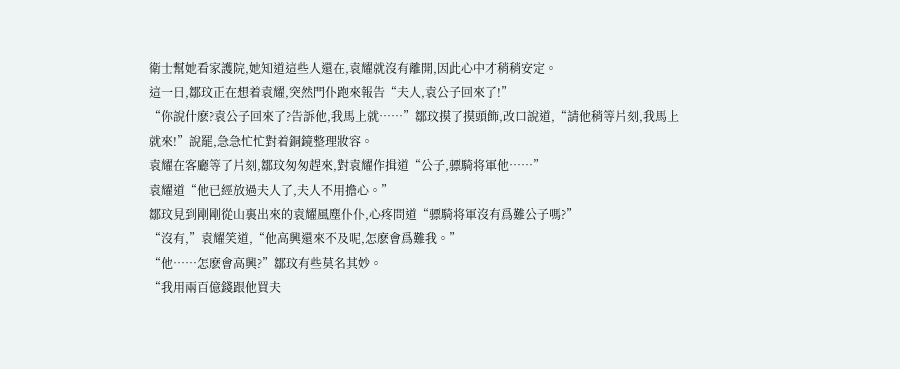衛士幫她看家護院,她知道這些人還在,袁耀就沒有離開,因此心中才稍稍安定。
這一日,鄒玟正在想着袁耀,突然門仆跑來報告“夫人,袁公子回來了!”
“你說什麽?袁公子回來了?告訴他,我馬上就……”鄒玟摸了摸頭飾,改口說道,“請他稍等片刻,我馬上就來!”說罷,急急忙忙對着銅鏡整理妝容。
袁耀在客廳等了片刻,鄒玟匆匆趕來,對袁耀作揖道“公子,骠騎将軍他……”
袁耀道“他已經放過夫人了,夫人不用擔心。”
鄒玟見到剛剛從山裏出來的袁耀風塵仆仆,心疼問道“骠騎将軍沒有爲難公子嗎?”
“沒有,”袁耀笑道,“他高興還來不及呢,怎麽會爲難我。”
“他……怎麽會高興?”鄒玟有些莫名其妙。
“我用兩百億錢跟他買夫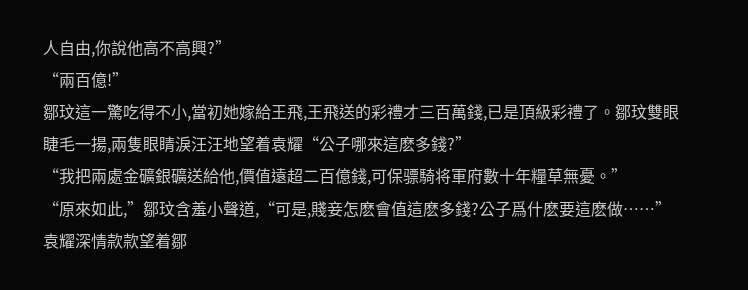人自由,你說他高不高興?”
“兩百億!”
鄒玟這一驚吃得不小,當初她嫁給王飛,王飛送的彩禮才三百萬錢,已是頂級彩禮了。鄒玟雙眼睫毛一揚,兩隻眼睛淚汪汪地望着袁耀“公子哪來這麽多錢?”
“我把兩處金礦銀礦送給他,價值遠超二百億錢,可保骠騎将軍府數十年糧草無憂。”
“原來如此,”鄒玟含羞小聲道,“可是,賤妾怎麽會值這麽多錢?公子爲什麽要這麽做……”
袁耀深情款款望着鄒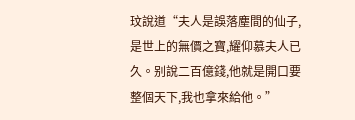玟說道“夫人是誤落塵間的仙子,是世上的無價之寶,耀仰慕夫人已久。别說二百億錢,他就是開口要整個天下,我也拿來給他。”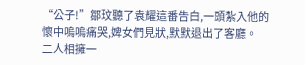“公子!”鄒玟聽了袁耀這番告白,一頭紮入他的懷中嗚嗚痛哭,婢女們見狀,默默退出了客廳。
二人相擁一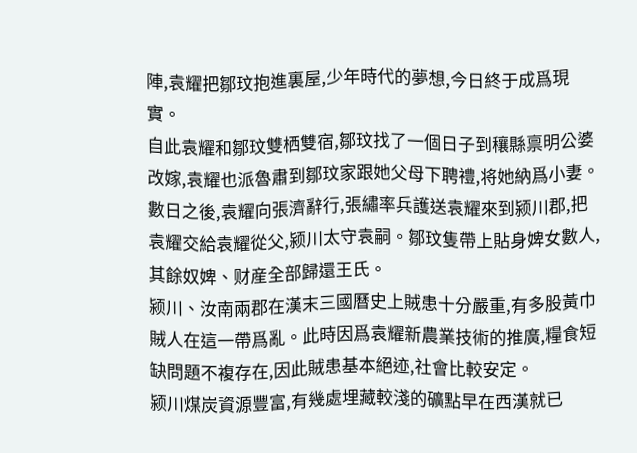陣,袁耀把鄒玟抱進裏屋,少年時代的夢想,今日終于成爲現實。
自此袁耀和鄒玟雙栖雙宿,鄒玟找了一個日子到穰縣禀明公婆改嫁,袁耀也派魯肅到鄒玟家跟她父母下聘禮,将她納爲小妻。
數日之後,袁耀向張濟辭行,張繡率兵護送袁耀來到颍川郡,把袁耀交給袁耀從父,颍川太守袁嗣。鄒玟隻帶上貼身婢女數人,其餘奴婢、财産全部歸還王氏。
颍川、汝南兩郡在漢末三國曆史上賊患十分嚴重,有多股黃巾賊人在這一帶爲亂。此時因爲袁耀新農業技術的推廣,糧食短缺問題不複存在,因此賊患基本絕迹,社會比較安定。
颍川煤炭資源豐富,有幾處埋藏較淺的礦點早在西漢就已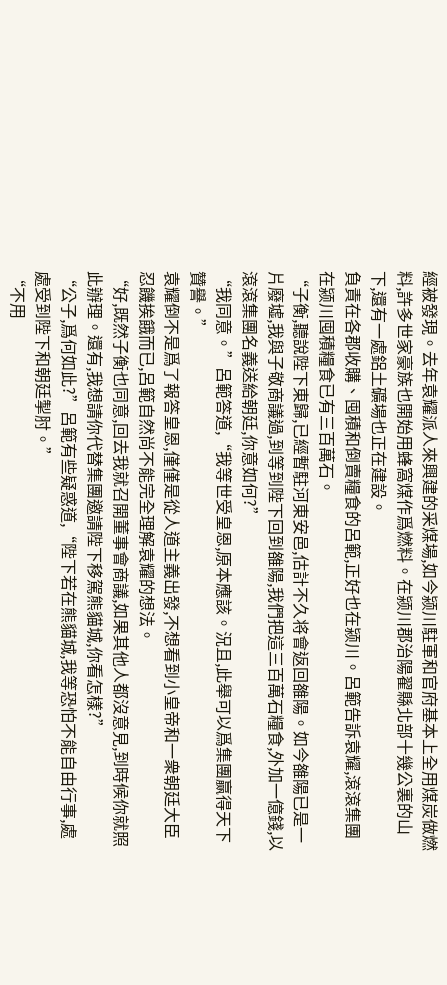經被發現。去年袁耀派人來興建的采煤場,如今颍川駐軍和官府基本上全用煤炭做燃料,許多世家豪族也開始用蜂窩煤作爲燃料。在颍川郡治陽翟縣北部十幾公裏的山下,還有一處鋁土礦場也正在建設。
負責在各郡收購、囤積和倒賣糧食的呂範,正好也在颍川。呂範告訴袁耀,滾滾集團在颍川囤積糧食已有三百萬石。
“子衡,聽說陛下東歸,已經暫駐河東安邑,估計不久将會返回雒陽。如今雒陽已是一片廢墟,我與子敬商議過,到等到陛下回到雒陽,我們把這三百萬石糧食,外加一億錢,以滾滾集團名義送給朝廷,你意如何?”
“我同意。”呂範答道,“我等世受皇恩,原本應該。況且,此舉可以爲集團赢得天下贊譽。”
袁耀倒不是爲了報答皇恩,僅僅是從人道主義出發,不想看到小皇帝和一衆朝廷大臣忍饑挨餓而已,呂範自然尚不能完全理解袁耀的想法。
“好,既然子衡也同意,回去我就召開董事會商議,如果其他人都沒意見,到時候你就照此辦理。還有,我想請你代替集團邀請陛下移駕熊貓城,你看怎樣?”
“公子,爲何如此?”呂範有些疑惑道,“陛下若在熊貓城,我等恐怕不能自由行事,處處受到陛下和朝廷掣肘。”
“不用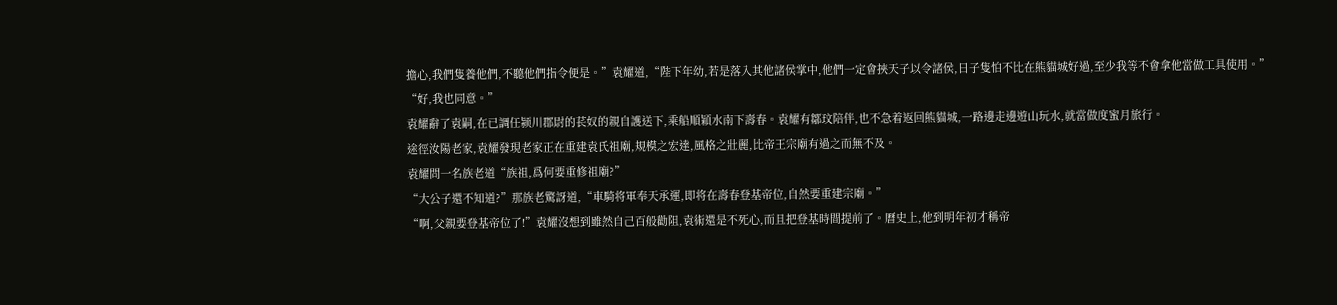擔心,我們隻養他們,不聽他們指令便是。”袁耀道,“陛下年幼,若是落入其他諸侯掌中,他們一定會挾天子以令諸侯,日子隻怕不比在熊貓城好過,至少我等不會拿他當做工具使用。”
“好,我也同意。”
袁耀辭了袁嗣,在已調任颍川郡尉的苌奴的親自護送下,乘船順穎水南下壽春。袁耀有鄒玟陪伴,也不急着返回熊貓城,一路邊走邊遊山玩水,就當做度蜜月旅行。
途徑汝陽老家,袁耀發現老家正在重建袁氏祖廟,規模之宏達,風格之壯麗,比帝王宗廟有過之而無不及。
袁耀問一名族老道“族祖,爲何要重修祖廟?”
“大公子還不知道?”那族老驚訝道,“車騎将軍奉天承運,即将在壽春登基帝位,自然要重建宗廟。”
“啊,父親要登基帝位了!”袁耀沒想到雖然自己百般勸阻,袁術還是不死心,而且把登基時間提前了。曆史上,他到明年初才稱帝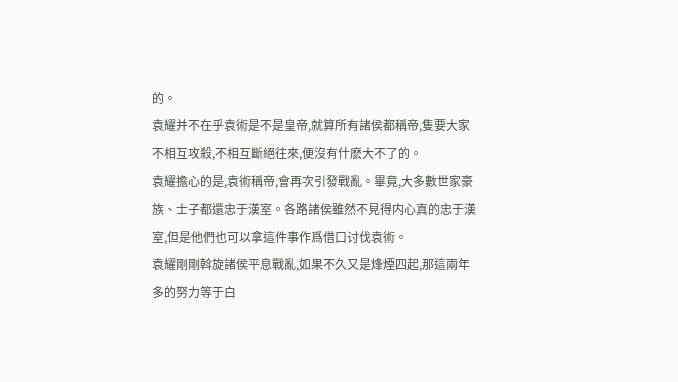的。
袁耀并不在乎袁術是不是皇帝,就算所有諸侯都稱帝,隻要大家不相互攻殺,不相互斷絕往來,便沒有什麽大不了的。
袁耀擔心的是,袁術稱帝,會再次引發戰亂。畢竟,大多數世家豪族、士子都還忠于漢室。各路諸侯雖然不見得内心真的忠于漢室,但是他們也可以拿這件事作爲借口讨伐袁術。
袁耀剛剛斡旋諸侯平息戰亂,如果不久又是烽煙四起,那這兩年多的努力等于白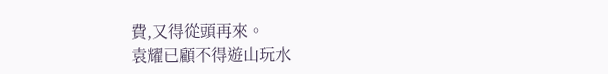費,又得從頭再來。
袁耀已顧不得遊山玩水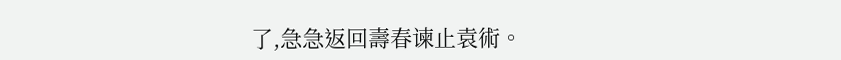了,急急返回壽春谏止袁術。